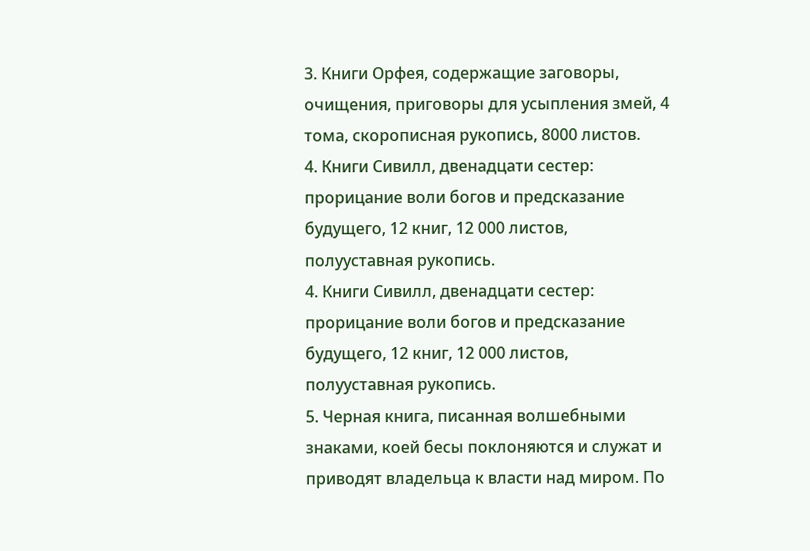3. Книги Орфея, содержащие заговоры, очищения, приговоры для усыпления змей, 4 тома, скорописная рукопись, 8000 листов.
4. Книги Сивилл, двенадцати сестер: прорицание воли богов и предсказание будущего, 12 книг, 12 000 листов, полууставная рукопись.
4. Книги Сивилл, двенадцати сестер: прорицание воли богов и предсказание будущего, 12 книг, 12 000 листов, полууставная рукопись.
5. Черная книга, писанная волшебными знаками, коей бесы поклоняются и служат и приводят владельца к власти над миром. По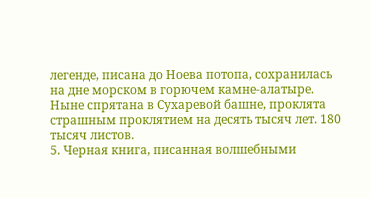легенде, писана до Ноева потопа, сохранилась на дне морском в горючем камне-алатыре. Ныне спрятана в Сухаревой башне, проклята страшным проклятием на десять тысяч лет. 180 тысяч листов.
5. Черная книга, писанная волшебными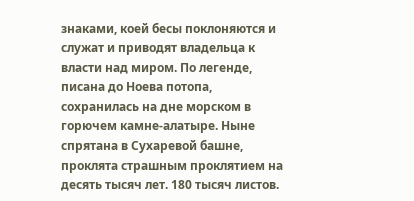знаками, коей бесы поклоняются и служат и приводят владельца к власти над миром. По легенде, писана до Ноева потопа, сохранилась на дне морском в горючем камне-алатыре. Ныне спрятана в Сухаревой башне, проклята страшным проклятием на десять тысяч лет. 180 тысяч листов.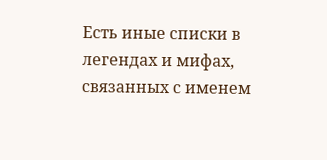Есть иные списки в легендах и мифах, связанных с именем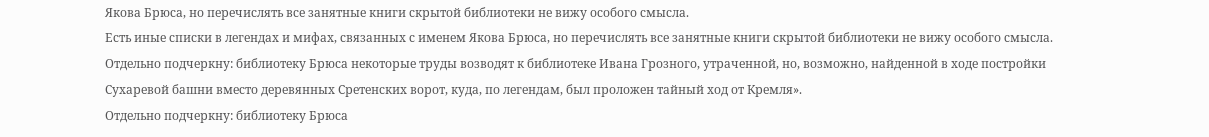Якова Брюса, но перечислять все занятные книги скрытой библиотеки не вижу особого смысла.
Есть иные списки в легендах и мифах, связанных с именем Якова Брюса, но перечислять все занятные книги скрытой библиотеки не вижу особого смысла.
Отдельно подчеркну: библиотеку Брюса некоторые труды возводят к библиотеке Ивана Грозного, утраченной, но, возможно, найденной в ходе постройки Сухаревой башни вместо деревянных Сретенских ворот, куда, по легендам, был проложен тайный ход от Кремля».
Отдельно подчеркну: библиотеку Брюса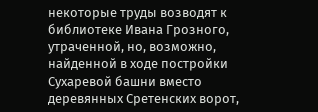некоторые труды возводят к библиотеке Ивана Грозного, утраченной, но, возможно, найденной в ходе постройки Сухаревой башни вместо деревянных Сретенских ворот,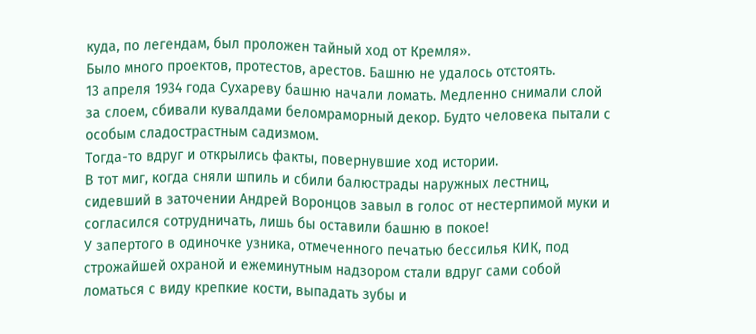куда, по легендам, был проложен тайный ход от Кремля».
Было много проектов, протестов, арестов. Башню не удалось отстоять.
13 апреля 1934 года Сухареву башню начали ломать. Медленно снимали слой за слоем, сбивали кувалдами беломраморный декор. Будто человека пытали с особым сладострастным садизмом.
Тогда-то вдруг и открылись факты, повернувшие ход истории.
В тот миг, когда сняли шпиль и сбили балюстрады наружных лестниц, сидевший в заточении Андрей Воронцов завыл в голос от нестерпимой муки и согласился сотрудничать, лишь бы оставили башню в покое!
У запертого в одиночке узника, отмеченного печатью бессилья КИК, под строжайшей охраной и ежеминутным надзором стали вдруг сами собой ломаться с виду крепкие кости, выпадать зубы и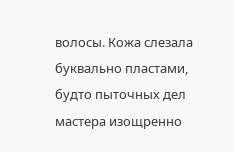волосы. Кожа слезала буквально пластами, будто пыточных дел мастера изощренно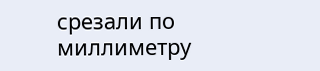срезали по миллиметру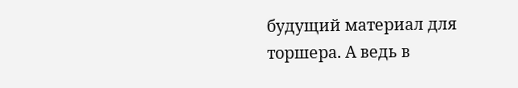будущий материал для торшера. А ведь в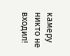камеру никто не входил!